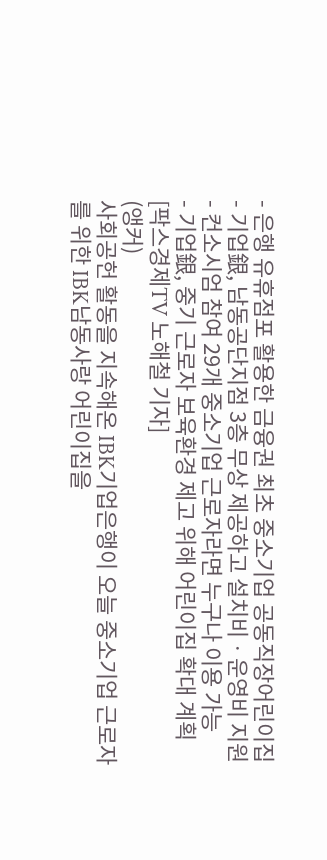- 은행 유휴점포 활용한 금융권 최초 중소기업 공동직장어린이집
- 기업銀, 남동공단지점 3층 무상 제공하고 설치비ㆍ운영비 지원
- 컨소시엄 참여 29개 중소기업 근로자라면 누구나 이용 가능
- 기업銀, 중기 근로자 보육환경 제고 위해 어린이집 확대 계획
[팍스경제TV 노해철 기자]
(앵커)
사회공헌 활동을 지속해온 IBK기업은행이 오늘 중소기업 근로자를 위한 IBK남동사랑 어린이집을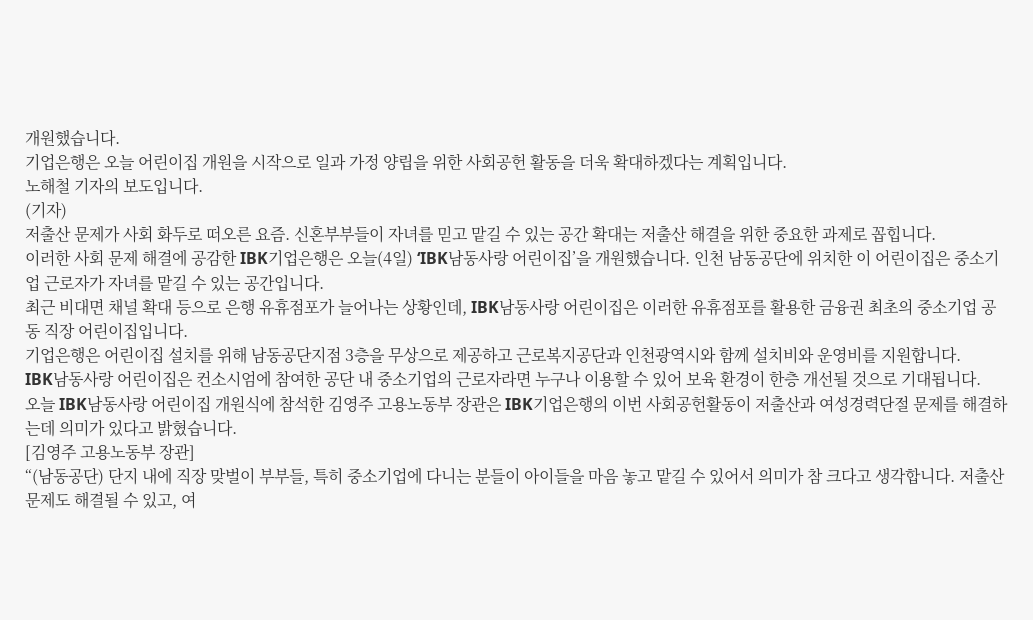개원했습니다.
기업은행은 오늘 어린이집 개원을 시작으로 일과 가정 양립을 위한 사회공헌 활동을 더욱 확대하겠다는 계획입니다.
노해철 기자의 보도입니다.
(기자)
저출산 문제가 사회 화두로 떠오른 요즘. 신혼부부들이 자녀를 믿고 맡길 수 있는 공간 확대는 저출산 해결을 위한 중요한 과제로 꼽힙니다.
이러한 사회 문제 해결에 공감한 IBK기업은행은 오늘(4일) ‘IBK남동사랑 어린이집’을 개원했습니다. 인천 남동공단에 위치한 이 어린이집은 중소기업 근로자가 자녀를 맡길 수 있는 공간입니다.
최근 비대면 채널 확대 등으로 은행 유휴점포가 늘어나는 상황인데, IBK남동사랑 어린이집은 이러한 유휴점포를 활용한 금융권 최초의 중소기업 공동 직장 어린이집입니다.
기업은행은 어린이집 설치를 위해 남동공단지점 3층을 무상으로 제공하고 근로복지공단과 인천광역시와 함께 설치비와 운영비를 지원합니다.
IBK남동사랑 어린이집은 컨소시엄에 참여한 공단 내 중소기업의 근로자라면 누구나 이용할 수 있어 보육 환경이 한층 개선될 것으로 기대됩니다.
오늘 IBK남동사랑 어린이집 개원식에 참석한 김영주 고용노동부 장관은 IBK기업은행의 이번 사회공헌활동이 저출산과 여성경력단절 문제를 해결하는데 의미가 있다고 밝혔습니다.
[김영주 고용노동부 장관]
“(남동공단) 단지 내에 직장 맞벌이 부부들, 특히 중소기업에 다니는 분들이 아이들을 마음 놓고 맡길 수 있어서 의미가 참 크다고 생각합니다. 저출산 문제도 해결될 수 있고, 여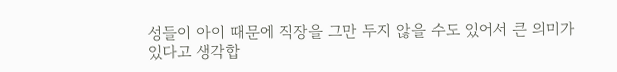성들이 아이 때문에 직장을 그만 두지 않을 수도 있어서 큰 의미가 있다고 생각합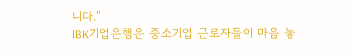니다.”
IBK기업은행은 중소기업 근로자들이 마음 놓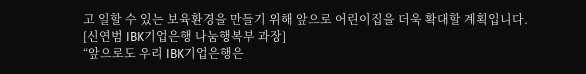고 일할 수 있는 보육환경을 만들기 위해 앞으로 어린이집을 더욱 확대할 계획입니다.
[신연범 IBK기업은행 나눔행복부 과장]
“앞으로도 우리 IBK기업은행은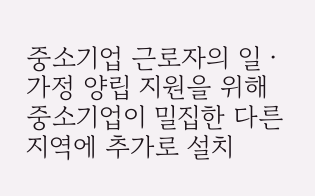중소기업 근로자의 일ㆍ가정 양립 지원을 위해 중소기업이 밀집한 다른 지역에 추가로 설치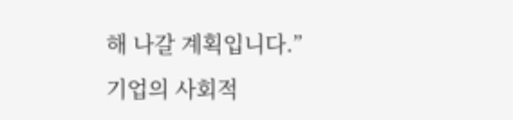해 나갈 계획입니다.”
기업의 사회적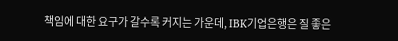책임에 대한 요구가 갈수록 커지는 가운데, IBK기업은행은 질 좋은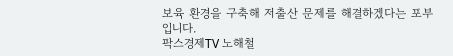보육 환경을 구축해 저출산 문제를 해결하겠다는 포부입니다.
팍스경제TV 노해철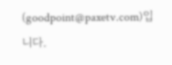(goodpoint@paxetv.com)입니다.